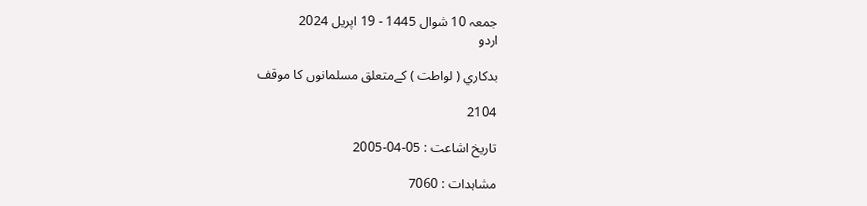جمعہ 10 شوال 1445 - 19 اپریل 2024
اردو

بدكاري ( لواطت ) كےمتعلق مسلمانوں كا موقف

2104

تاریخ اشاعت : 05-04-2005

مشاہدات : 7060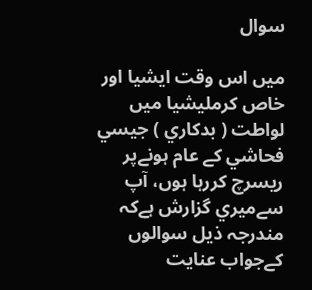سوال

ميں اس وقت ايشيا اور خاص كرمليشيا ميں لواطت ( بدكاري ) جيسي فحاشي كے عام ہونےپر ريسرچ كررہا ہوں، آپ سےميري گزارش ہےكہ مندرجہ ذيل سوالوں كےجواب عنايت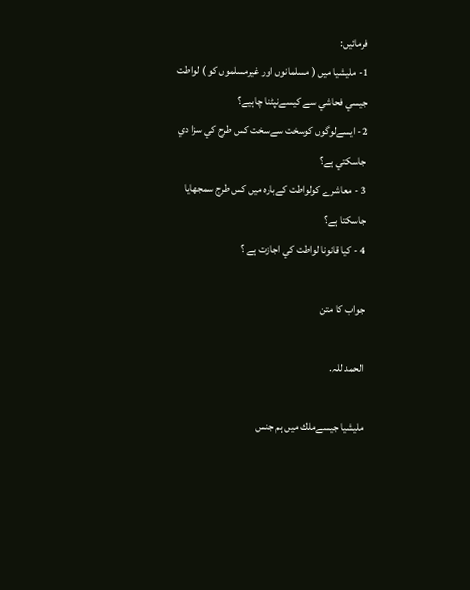فرمائيں:
1- مليشيا ميں ( مسلمانوں اور غيرمسلموں كو ) لواطت جيسي فحاشي سے كيسےنپٹنا چاہيے؟
2- ايسےلوگوں كوسخت سےسخت كس طرح كي سزا دي جاسكتي ہے؟
3 - معاشرے كولواطت كےبارہ ميں كس طرج سمجھايا جاسكتا ہے؟
4 - كيا قانونا لواطت كي اجازت ہے ؟

جواب کا متن

الحمد للہ.

مليشيا جيسےملك ميں ہم جنس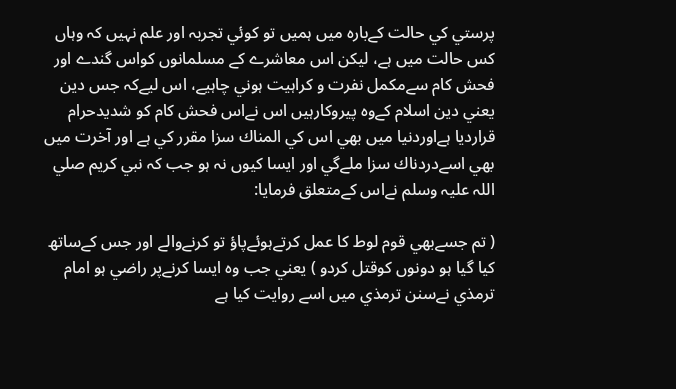پرستي كي حالت كےبارہ ميں ہميں تو كوئي تجربہ اور علم نہيں كہ وہاں كس حالت ميں ہے، ليكن اس معاشرے كے مسلمانوں كواس گندے اور فحش كام سےمكمل نفرت و كراہيت ہوني چاہيے، اس ليےكہ جس دين يعني دين اسلام كےوہ پيروكارہيں اس نےاس فحش كام كو شديدحرام قرارديا ہےاوردنيا ميں بھي اس كي المناك سزا مقرر كي ہے اور آخرت ميں بھي اسےدردناك سزا ملےگي اور ايسا كيوں نہ ہو جب كہ نبي كريم صلي اللہ عليہ وسلم نےاس كےمتعلق فرمايا:

( تم جسےبھي قوم لوط كا عمل كرتےہوئےپاؤ تو كرنےوالے اور جس كےساتھ كيا گيا ہو دونوں كوقتل كردو ) يعني جب وہ ايسا كرنےپر راضي ہو امام ترمذي نےسنن ترمذي ميں اسے روايت كيا ہے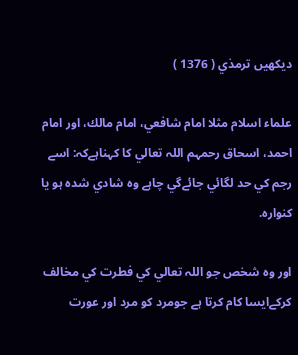ديكھيں ترمذي ( 1376 )

علماء اسلام مثلا امام شافعي، امام مالك، اور امام احمد، اسحاق رحمہم اللہ تعالي كا كہناہےكہ: اسے رجم كي حد لگائي جائےگي چاہے وہ شادي شدہ ہو يا كنوارہ.

اور وہ شخص جو اللہ تعالي كي فطرت كي مخالف كركےايسا كام كرتا ہے جومرد كو مرد اور عورت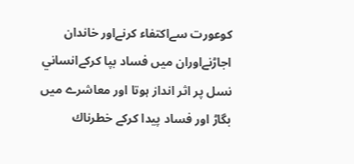كوعورت سےاكتفاء كرنےاور خاندان اجاڑنےاوران ميں فساد بپا كركےانساني نسل پر اثر انداز ہوتا اور معاشرے ميں بگاڑ اور فساد پيدا كركے خطرناك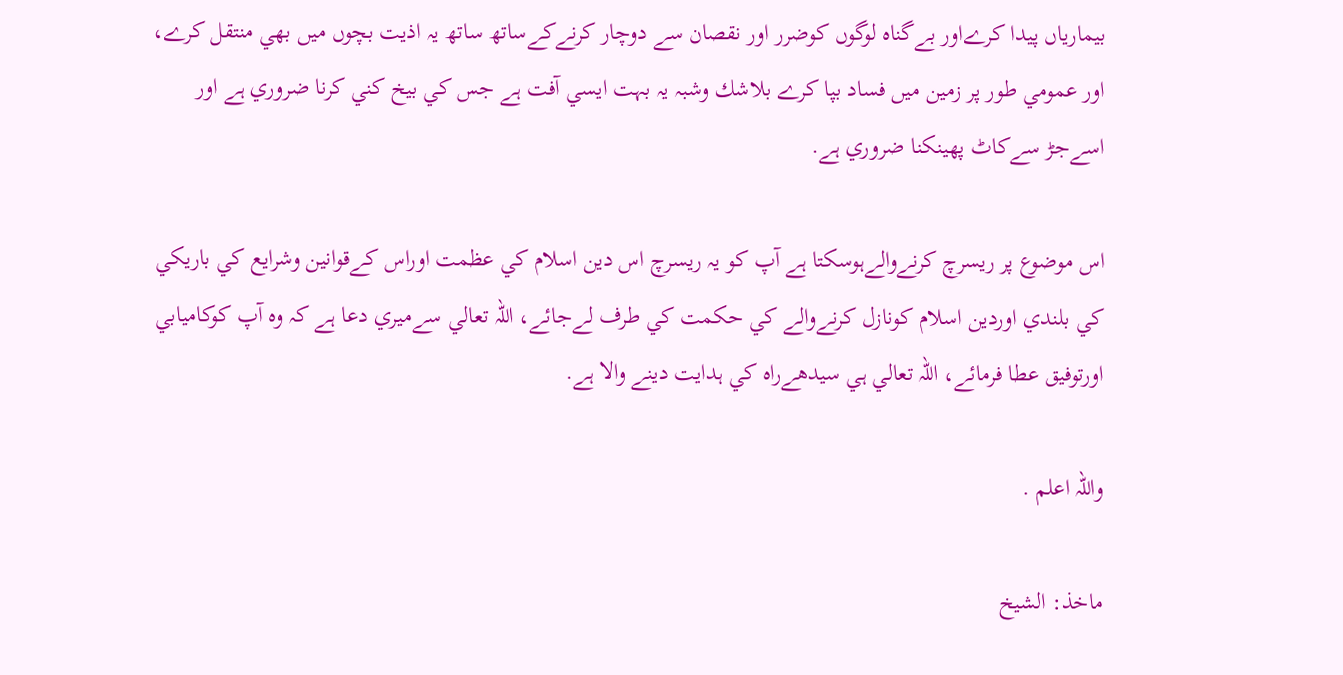بيمارياں پيدا كرےاور بےگناہ لوگوں كوضرر اور نقصان سے دوچار كرنےكےساتھ ساتھ يہ اذيت بچوں ميں بھي منتقل كرے، اور عمومي طور پر زمين ميں فساد بپا كرے بلاشك وشبہ يہ بہت ايسي آفت ہے جس كي بيخ كني كرنا ضروري ہے اور اسےجڑ سےكاٹ پھينكنا ضروري ہے.

اس موضوع پر ريسرچ كرنےوالےہوسكتا ہے آپ كو يہ ريسرچ اس دين اسلام كي عظمت اوراس كےقوانين وشرايع كي باريكي كي بلندي اوردين اسلام كونازل كرنےوالے كي حكمت كي طرف لےجائے، اللہ تعالي سےميري دعا ہے كہ وہ آپ كوكاميابي اورتوفيق عطا فرمائے، اللہ تعالي ہي سيدھےراہ كي ہدايت دينے والا ہے.

واللہ اعلم .

ماخذ: الشیخ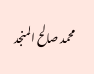محمد صالح المنجد